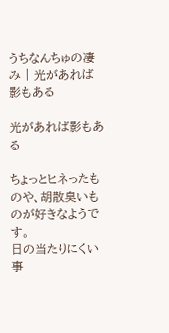うちなんちゅの凄み | 光があれば影もある

光があれば影もある

ちょっとヒネったものや、胡散臭いものが好きなようです。
日の当たりにくい事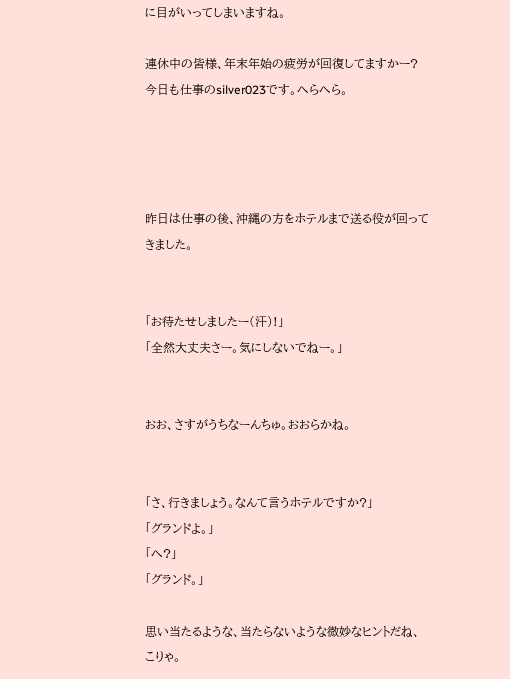に目がいってしまいますね。

連休中の皆様、年末年始の疲労が回復してますかー?今日も仕事のsilver023です。へらへら。




昨日は仕事の後、沖縄の方をホテルまで送る役が回ってきました。


「お待たせしましたー(汗)!」
「全然大丈夫さー。気にしないでねー。」


おお、さすがうちなーんちゅ。おおらかね。


「さ、行きましょう。なんて言うホテルですか?」
「グランドよ。」
「へ?」
「グランド。」

思い当たるような、当たらないような微妙なヒントだね、こりゃ。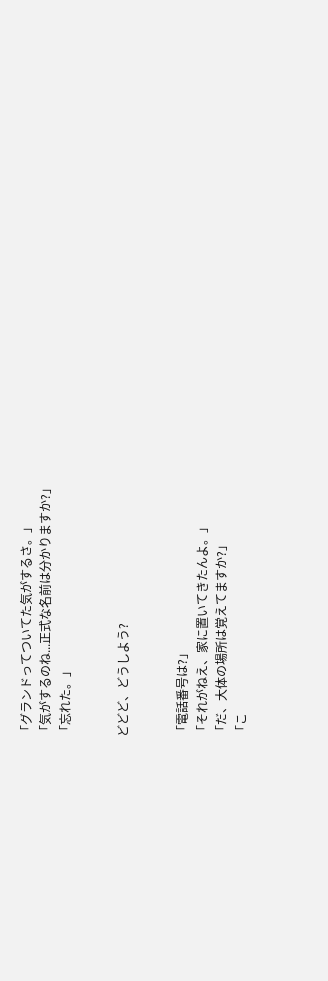「グランドってついてた気がするさ。」
「気がするのね...正式な名前は分かりますか?」
「忘れた。」


どどど、どうしよう?


「電話番号は?」
「それがねえ、家に置いてきたんよ。」
「だ、大体の場所は覚えてますか?」
「こ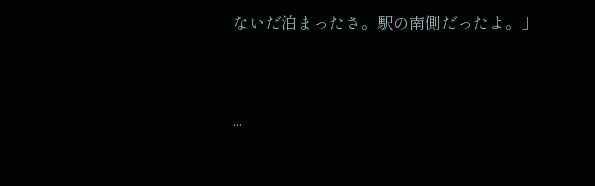ないだ泊まったさ。駅の南側だったよ。」


...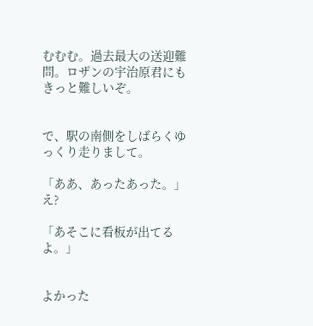むむむ。過去最大の送迎難問。ロザンの宇治原君にもきっと難しいぞ。


で、駅の南側をしばらくゆっくり走りまして。

「ああ、あったあった。」
え?

「あそこに看板が出てるよ。」


よかった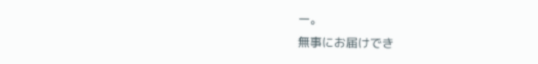ー。
無事にお届けでき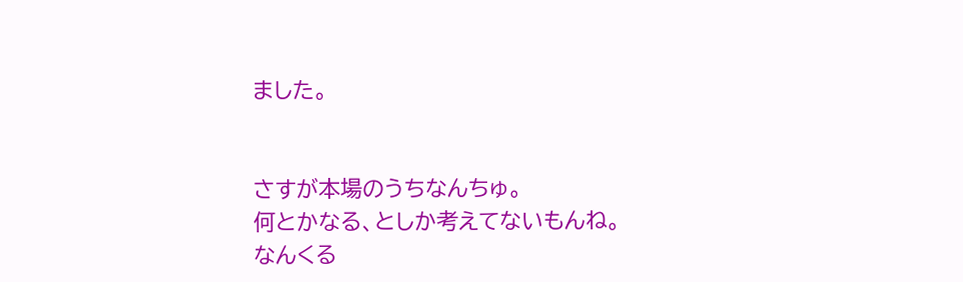ました。


さすが本場のうちなんちゅ。
何とかなる、としか考えてないもんね。
なんくる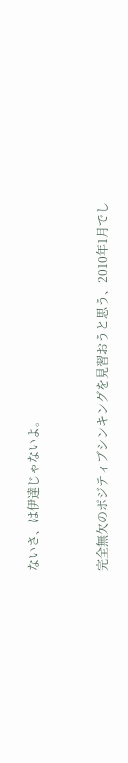ないさ、は伊達じゃないよ。


完全無欠のポジティブシンキングを見習おうと思う、2010年1月でし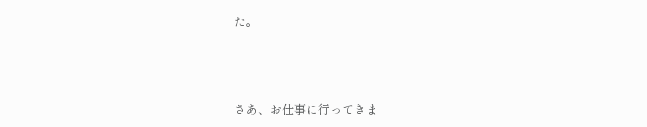た。



さあ、お仕事に行ってきま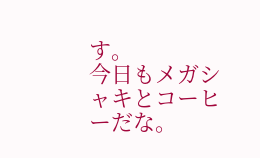す。
今日もメガシャキとコーヒーだな。